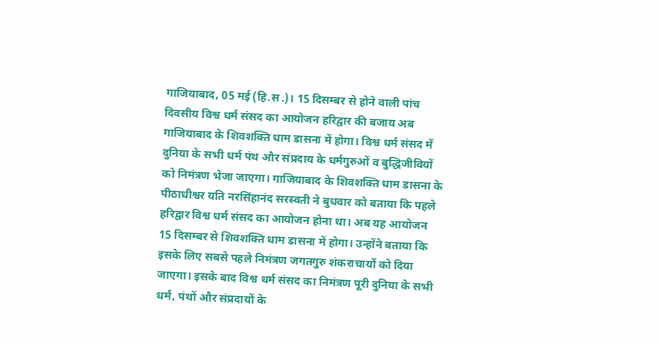गाजियाबाद, 05 मई (हि.स.)। 15 दिसम्बर से होने वाली पांच दिवसीय विश्व धर्म संसद का आयोजन हरिद्वार की बजाय अब गाजियाबाद के शिवशक्ति धाम डासना में होगा। विश्व धर्म संसद में दुनिया के सभी धर्म पंथ और संप्रदाय के धर्मगुरुओं व बुद्धिजीवियों को निमंत्रण भेजा जाएगा। गाजियाबाद के शिवशक्ति धाम डासना के पीठाधीश्वर यति नरसिंहानंद सरस्वती ने बुधवार को बताया कि पहले हरिद्वार विश्व धर्म संसद का आयोजन होना था। अब यह आयोजन 15 दिसम्बर से शिवशक्ति धाम डासना में होगा। उन्होंने बताया कि इसके लिए सबसे पहले निमंत्रण जगतगुरु शंकराचार्यों को दिया जाएगा। इसके बाद विश्व धर्म संसद का निमंत्रण पूरी दुनिया के सभी धर्म, पंथों और संप्रदायों के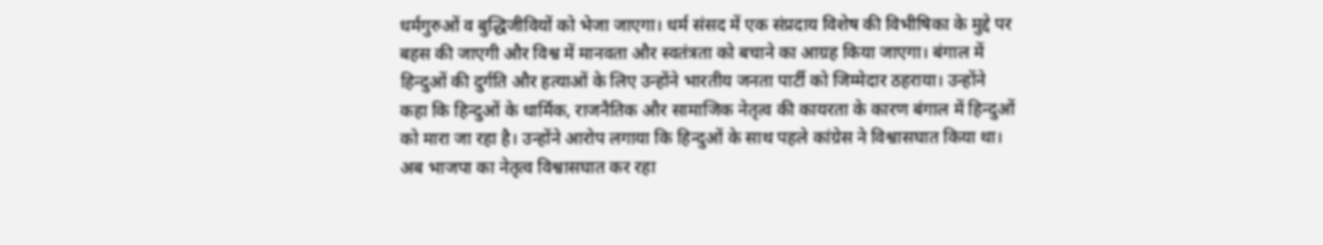धर्मगुरुओं व बुद्धिजीवियों को भेजा जाएगा। धर्म संसद में एक संप्रदाय विशेष की विभीषिका के मुद्दे पर बहस की जाएगी और विश्व में मानवता और स्वतंत्रता को बचाने का आग्रह किया जाएगा। बंगाल में हिन्दुओं की दुर्गति और हत्याओं के लिए उन्होंने भारतीय जनता पार्टी को जिम्मेदार ठहराया। उन्होंने कहा कि हिन्दुओं के धार्मिक, राजनैतिक और सामाजिक नेतृत्व की कायरता के कारण बंगाल में हिन्दुओं को मारा जा रहा है। उन्होंने आरोप लगाया कि हिन्दुओं के साथ पहले कांग्रेस ने विश्वासघात किया था। अब भाजपा का नेतृत्व विश्वासघात कर रहा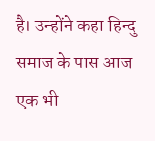है। उन्होंने कहा हिन्दु समाज के पास आज एक भी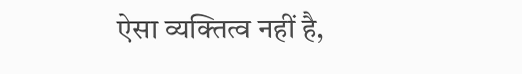ऐसा व्यक्तित्व नहीं है,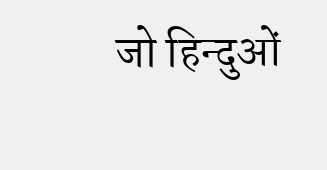जो हिन्दुओं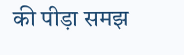की पीड़ा समझ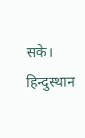सके। हिन्दुस्थान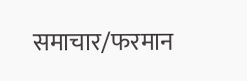समाचार/फरमान